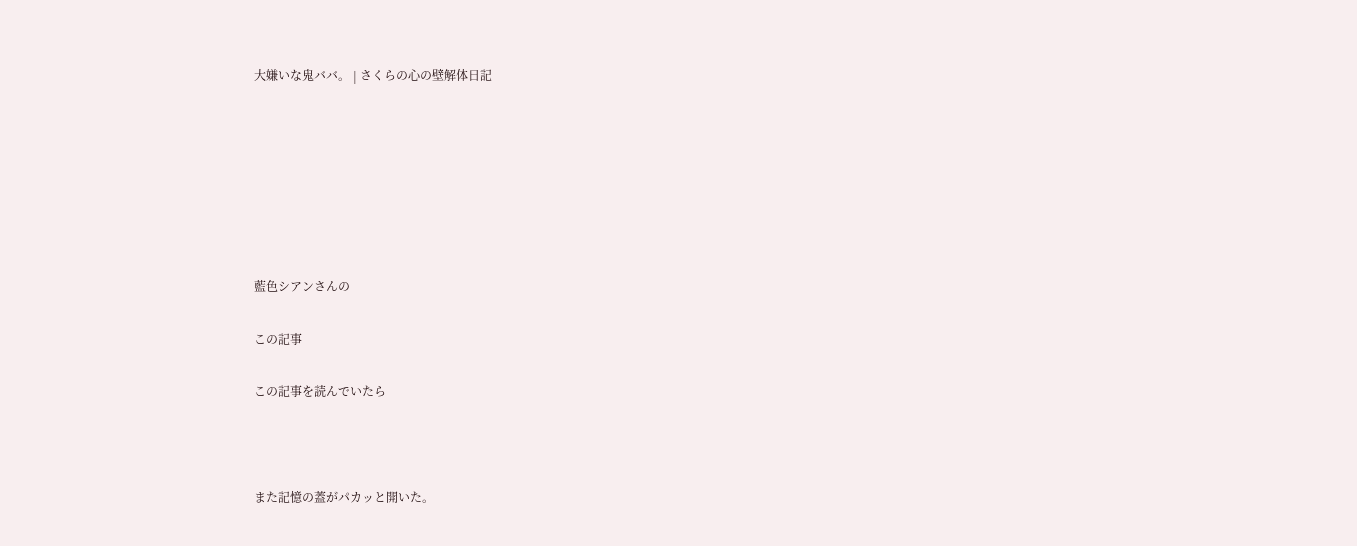大嫌いな鬼ババ。 | さくらの心の壁解体日記







藍色シアンさんの

この記事

この記事を読んでいたら



また記憶の蓋がパカッと開いた。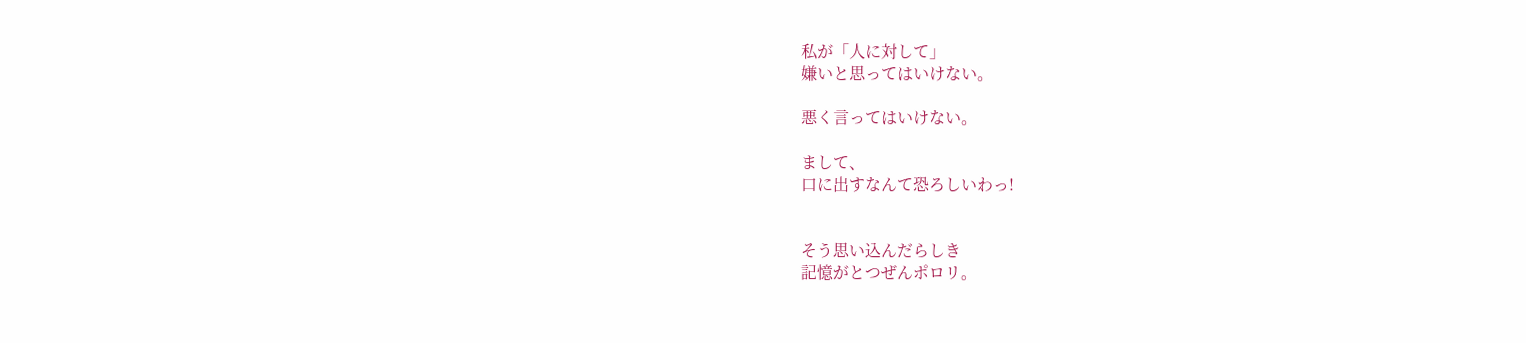私が「人に対して」
嫌いと思ってはいけない。

悪く言ってはいけない。

まして、
口に出すなんて恐ろしいわっ!


そう思い込んだらしき
記憶がとつぜんポロリ。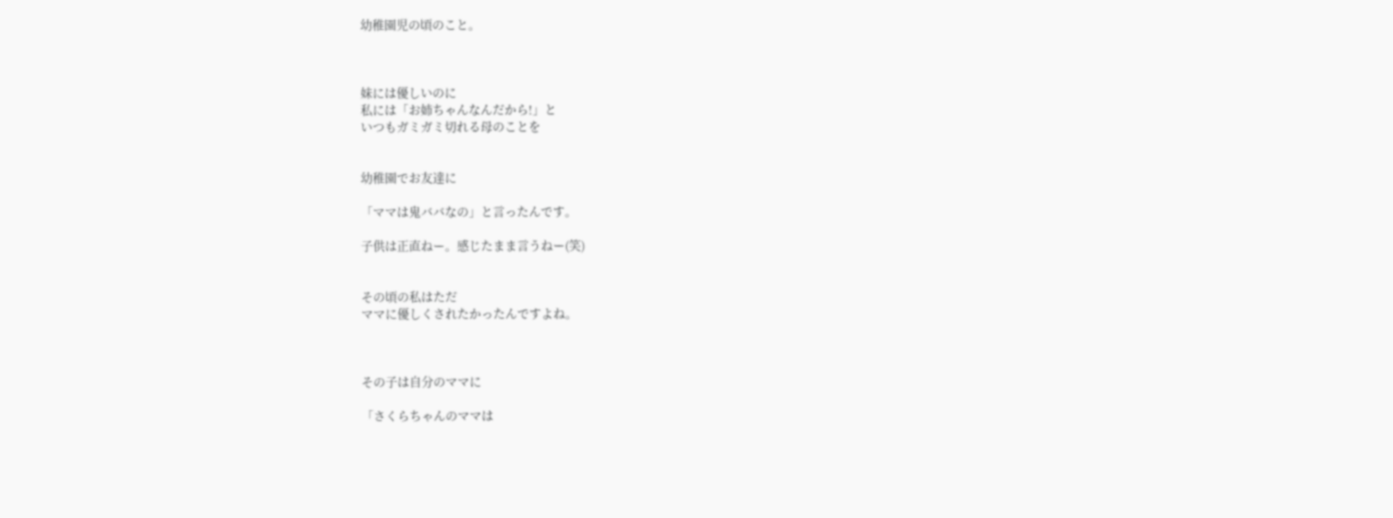幼稚園児の頃のこと。



妹には優しいのに
私には「お姉ちゃんなんだから!」と
いつもガミガミ切れる母のことを


幼稚園でお友達に

「ママは鬼ババなの」と言ったんです。

子供は正直ねー。感じたまま言うねー(笑)


その頃の私はただ
ママに優しくされたかったんですよね。



その子は自分のママに

「さくらちゃんのママは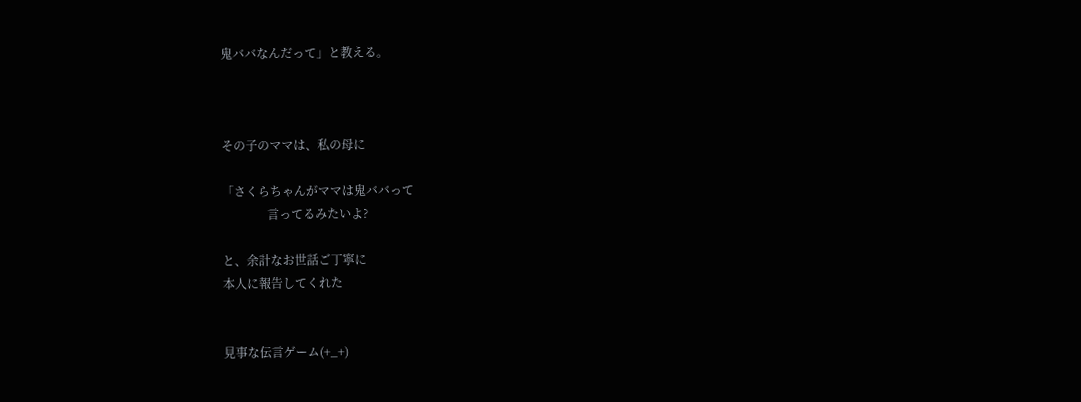鬼ババなんだって」と教える。



その子のママは、私の母に

「さくらちゃんがママは鬼ババって
               言ってるみたいよ?

と、余計なお世話ご丁寧に
本人に報告してくれた


見事な伝言ゲーム(+_+)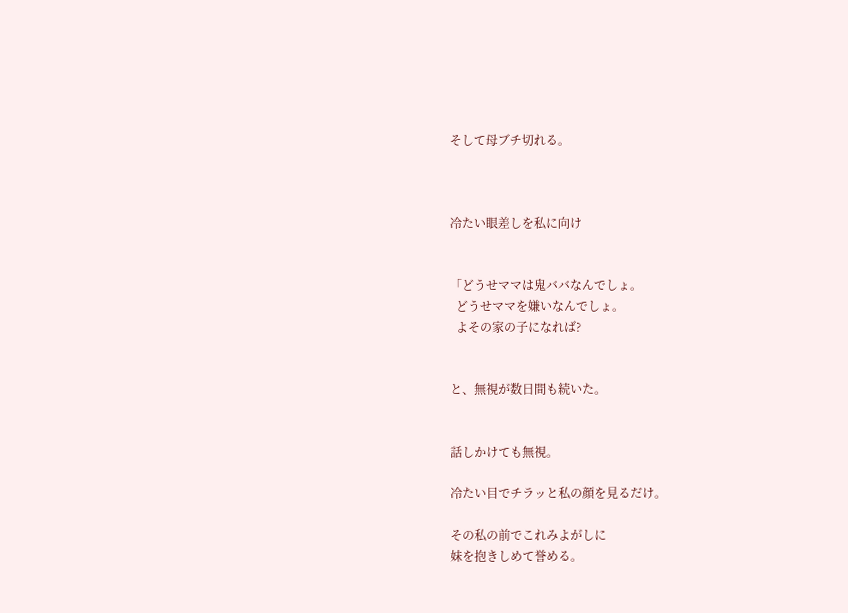そして母ブチ切れる。



冷たい眼差しを私に向け


「どうせママは鬼ババなんでしょ。
  どうせママを嫌いなんでしょ。
  よその家の子になれば?


と、無視が数日間も続いた。


話しかけても無視。

冷たい目でチラッと私の顔を見るだけ。

その私の前でこれみよがしに
妹を抱きしめて誉める。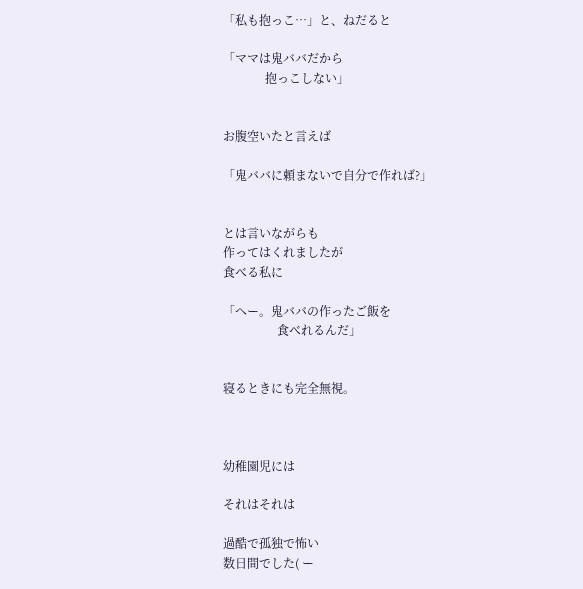「私も抱っこ…」と、ねだると

「ママは鬼ババだから
              抱っこしない」


お腹空いたと言えば

「鬼ババに頼まないで自分で作れば?」


とは言いながらも
作ってはくれましたが
食べる私に

「へー。鬼ババの作ったご飯を
                  食べれるんだ」


寝るときにも完全無視。



幼稚園児には

それはそれは

過酷で孤独で怖い
数日間でした( ー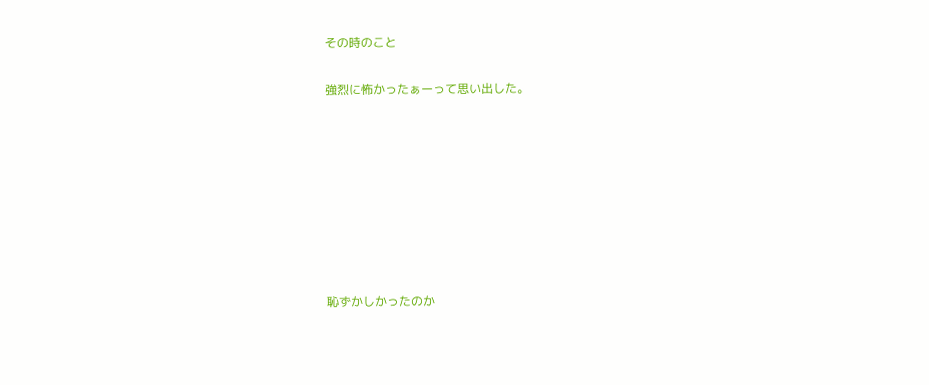その時のこと

強烈に怖かったぁーって思い出した。








恥ずかしかったのか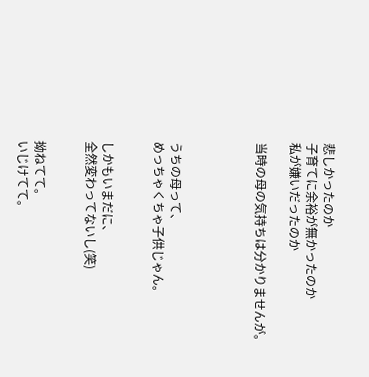悲しかったのか
子育てに余裕が無かったのか
私が嫌いだったのか

当時の母の気持ちは分かりませんが。




うちの母って、
めっちゃくちゃ子供じゃん。


しかもいまだに、
全然変わってないし(笑)


拗ねてて。
いじけてて。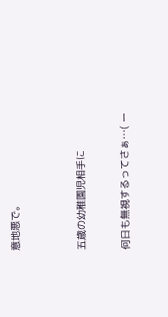意地悪で。


五歳の幼稚園児相手に

何日も無視するってさぁ…( ー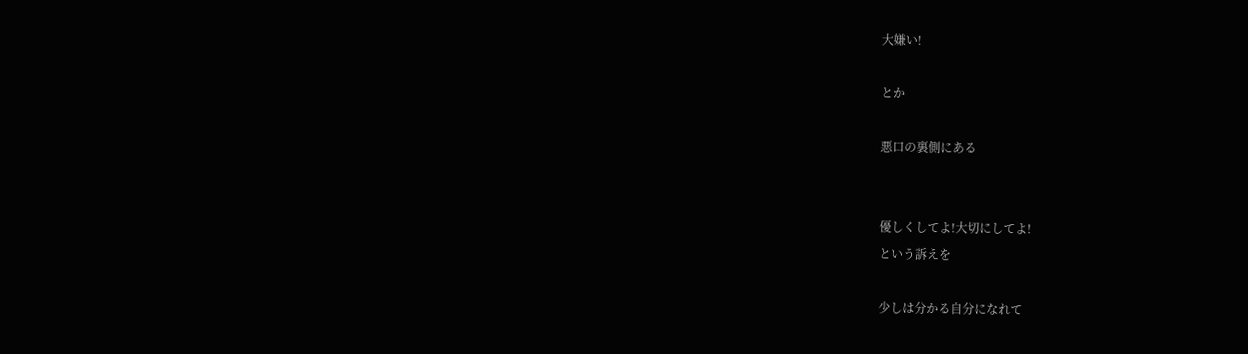大嫌い!

とか

悪口の裏側にある


優しくしてよ!大切にしてよ!
という訴えを

少しは分かる自分になれて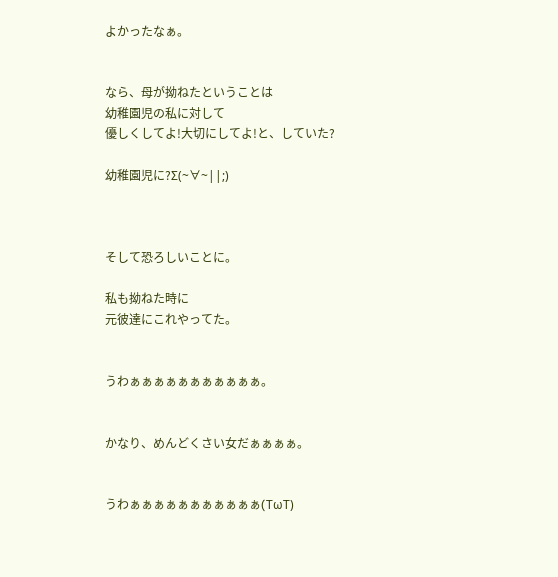よかったなぁ。


なら、母が拗ねたということは
幼稚園児の私に対して
優しくしてよ!大切にしてよ!と、していた?

幼稚園児に?Σ(~∀~||;)



そして恐ろしいことに。

私も拗ねた時に
元彼達にこれやってた。


うわぁぁぁぁぁぁぁぁぁぁぁ。


かなり、めんどくさい女だぁぁぁぁ。


うわぁぁぁぁぁぁぁぁぁぁぁ(TωT)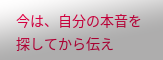今は、自分の本音を探してから伝え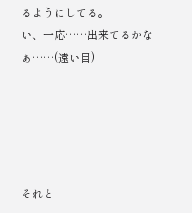るようにしてる。
い、一応……出来てるかなぁ……(遠い目)





それと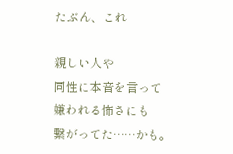たぶん、これ

親しい人や
同性に本音を言って
嫌われる怖さにも
繋がってた……かも。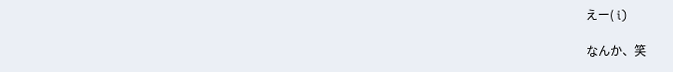えー( i)

なんか、笑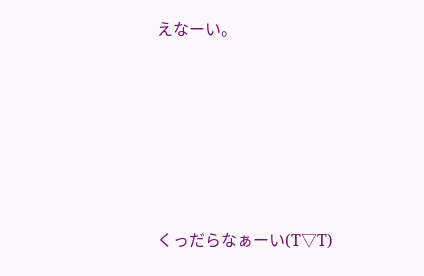えなーい。






くっだらなぁーい(T▽T)